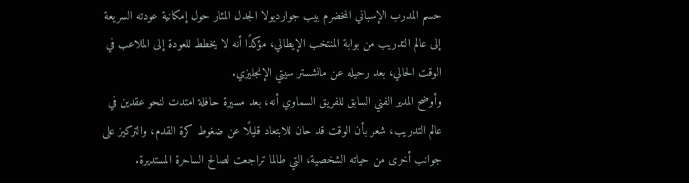حسم المدرب الإسباني المخضرم بيب جوارديولا الجدل المثار حول إمكانية عودته السريعة إلى عالم التدريب من بوابة المنتخب الإيطالي، مؤكدًا أنه لا يخطط للعودة إلى الملاعب في الوقت الحالي، بعد رحيله عن مانشستر سيتي الإنجليزي.
وأوضح المدير الفني السابق للفريق السماوي أنه، بعد مسيرة حافلة امتدت لنحو عقدين في عالم التدريب، شعر بأن الوقت قد حان للابتعاد قليلًا عن ضغوط كرة القدم، والتركيز على جوانب أخرى من حياته الشخصية، التي طالما تراجعت لصالح الساحرة المستديرة.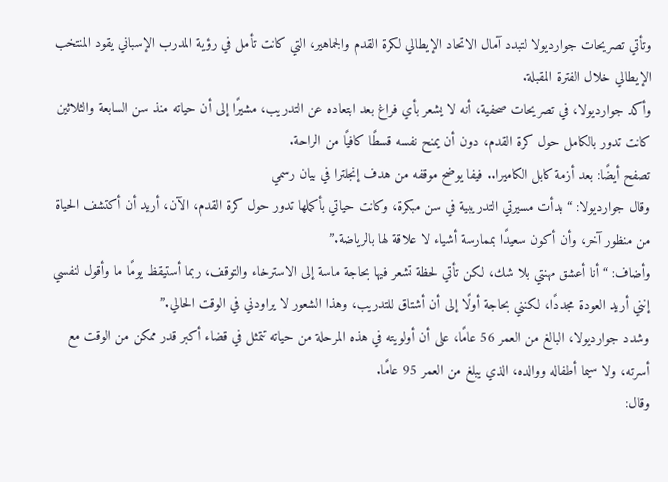وتأتي تصريحات جوارديولا لتبدد آمال الاتحاد الإيطالي لكرة القدم والجماهير، التي كانت تأمل في رؤية المدرب الإسباني يقود المنتخب الإيطالي خلال الفترة المقبلة.
وأكد جوارديولا، في تصريحات صحفية، أنه لا يشعر بأي فراغ بعد ابتعاده عن التدريب، مشيرًا إلى أن حياته منذ سن السابعة والثلاثين كانت تدور بالكامل حول كرة القدم، دون أن يمنح نفسه قسطًا كافيًا من الراحة.
تصفح أيضًا: بعد أزمة كابل الكاميرا.. فيفا يوضح موقفه من هدف إنجلترا في بيان رسمي
وقال جوارديولا: “بدأت مسيرتي التدريبية في سن مبكرة، وكانت حياتي بأكملها تدور حول كرة القدم، الآن، أريد أن أكتشف الحياة من منظور آخر، وأن أكون سعيدًا بممارسة أشياء لا علاقة لها بالرياضة.”
وأضاف: “أنا أعشق مهنتي بلا شك، لكن تأتي لحظة تشعر فيها بحاجة ماسة إلى الاسترخاء والتوقف، ربما أستيقظ يومًا ما وأقول لنفسي إنني أريد العودة مجددًا، لكنني بحاجة أولًا إلى أن أشتاق للتدريب، وهذا الشعور لا يراودني في الوقت الحالي.”
وشدد جوارديولا، البالغ من العمر 56 عامًا، على أن أولويته في هذه المرحلة من حياته تتمثل في قضاء أكبر قدر ممكن من الوقت مع أسرته، ولا سيما أطفاله ووالده، الذي يبلغ من العمر 95 عامًا.
وقال: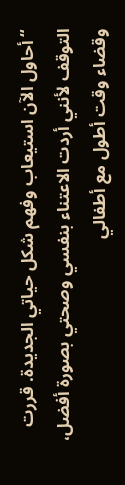“أحاول الآن استيعاب وفهم شكل حياتي الجديدة. قررت التوقف لأنني أردت الاعتناء بنفسي وصحتي بصورة أفضل، وقضاء وقت أطول مع أطفالي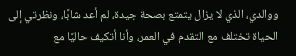ووالدي، الذي لا يزال يتمتع بصحة جيدة، لم أعد شابًا، ونظرتي إلى الحياة تختلف مع التقدم في العمر، وأنا أتكيف حاليًا مع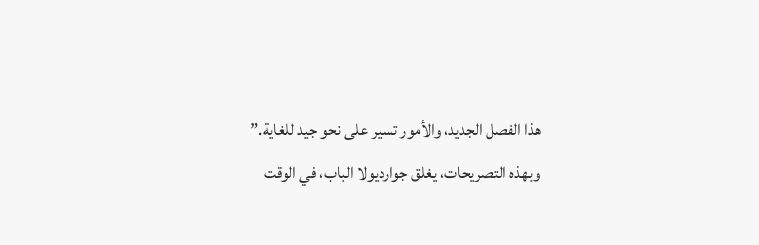هذا الفصل الجديد، والأمور تسير على نحو جيد للغاية.”
وبهذه التصريحات، يغلق جوارديولا الباب، في الوقت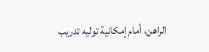الراهن، أمام إمكانية توليه تدريب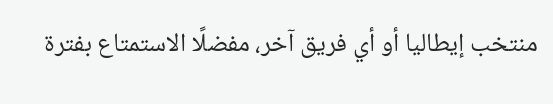منتخب إيطاليا أو أي فريق آخر، مفضلًا الاستمتاع بفترة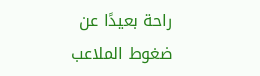راحة بعيدًا عن ضغوط الملاعب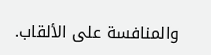والمنافسة على الألقاب.